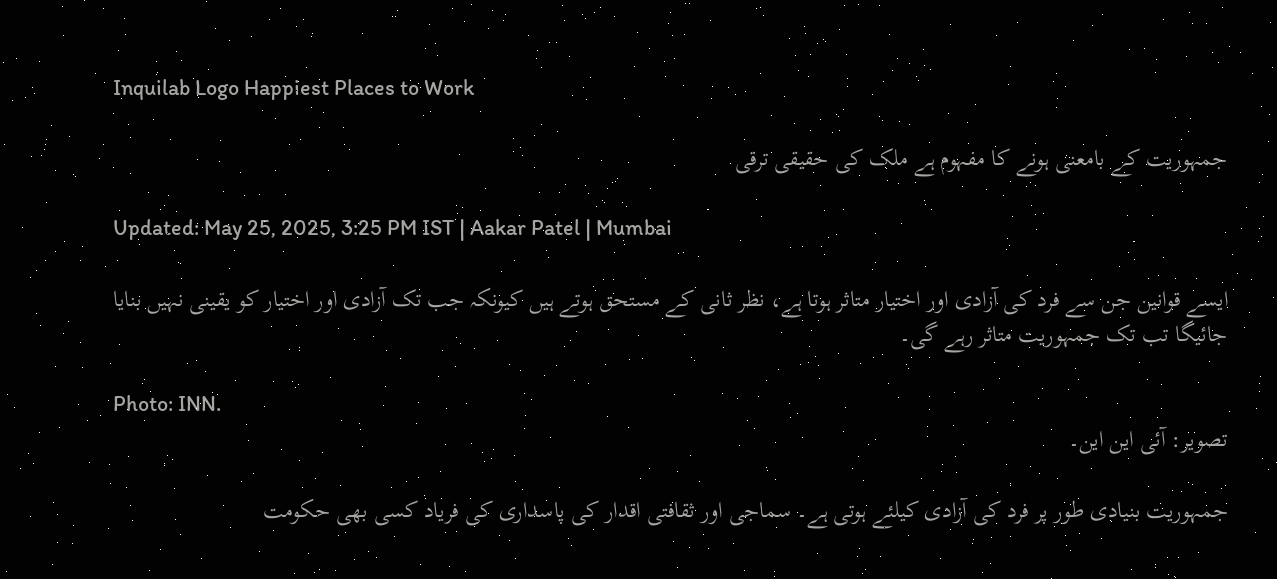Inquilab Logo Happiest Places to Work

جمہوریت کے بامعنی ہونے کا مفہوم ہے ملک کی حقیقی ترقی

Updated: May 25, 2025, 3:25 PM IST | Aakar Patel | Mumbai

ایسے قوانین جن سے فرد کی آزادی اور اختیار متاثر ہوتا ہے، نظر ثانی کے مستحق ہوتے ہیں کیونکہ جب تک آزادی اور اختیار کو یقینی نہیں بنایا جائیگا تب تک جمہوریت متاثر رہے گی۔

Photo: INN.
تصویر: آئی این این۔

جمہوریت بنیادی طور پر فرد کی آزادی کیلئے ہوتی ہے۔ سماجی اور ثقافتی اقدار کی پاسداری کی فریاد کسی بھی حکومت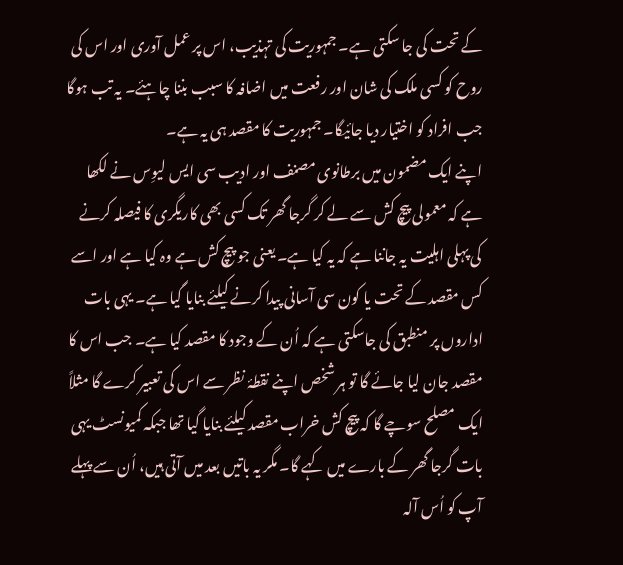کے تحت کی جا سکتی ہے۔ جمہوریت کی تہذیب، اس پر عمل آوری اور اس کی روح کو کسی ملک کی شان اور رفعت میں اضافہ کا سبب بننا چاہئے۔ یہ تب ہوگا جب افراد کو اختیار دیا جائیگا۔ جمہوریت کا مقصد ہی یہ ہے۔
اپنے ایک مضمون میں برطانوی مصنف اور ادیب سی ایس لیوِس نے لکھا ہے کہ معمولی پیچ کش سے لے کر گرجا گھر تک کسی بھی کاریگری کا فیصلہ کرنے کی پہلی اہلیت یہ جاننا ہے کہ یہ کیا ہے۔ یعنی جو پیچ کش ہے وہ کیا ہے اور اسے کس مقصد کے تحت یا کون سی آسانی پیدا کرنے کیلئے بنایا گیا ہے۔ یہی بات اداروں پر منطبق کی جاسکتی ہے کہ اُن کے وجود کا مقصد کیا ہے۔ جب اس کا مقصد جان لیا جائے گا تو ہر شخص اپنے نقطۂ نظر سے اس کی تعبیر کرے گا مثلاً ایک مصلح سوچے گا کہ پیچ کش خراب مقصد کیلئے بنایا گیا تھا جبکہ کمیونسٹ یہی بات گرجا گھر کے بارے میں کہے گا۔ مگر یہ باتیں بعد میں آتی ہیں، اُن سے پہلے آپ کو اُس آلہ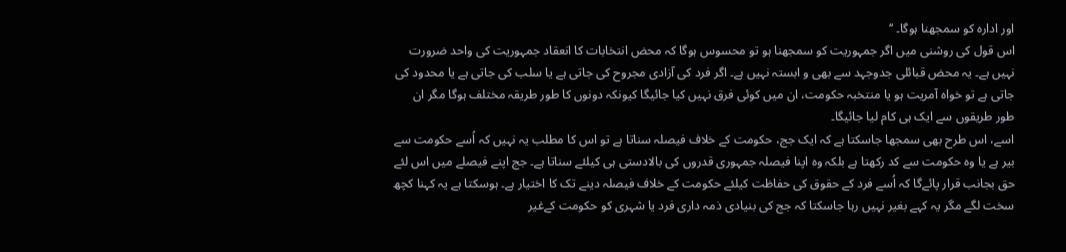اور ادارہ کو سمجھنا ہوگا۔ ‘‘
اس قول کی روشنی میں اگر جمہوریت کو سمجھنا ہو تو محسوس ہوگا کہ محض انتخابات کا انعقاد جمہوریت کی واحد ضرورت نہیں ہے۔ یہ محض قبائلی جدوجہد سے بھی و ابستہ نہیں ہے۔ اگر فرد کی آزادی مجروح کی جاتی ہے یا سلب کی جاتی ہے یا محدود کی جاتی ہے تو خواہ آمریت ہو یا منتخبہ حکومت، ان میں کوئی فرق نہیں کیا جائیگا کیونکہ دونوں کا طور طریقہ مختلف ہوگا مگر ان طور طریقوں سے ایک ہی کام لیا جائیگا۔
اسے، اس طرح بھی سمجھا جاسکتا ہے کہ ایک جج، حکومت کے خلاف فیصلہ سناتا ہے تو اس کا مطلب یہ نہیں کہ اُسے حکومت سے بیر ہے یا وہ حکومت سے کد رکھتا ہے بلکہ وہ اپنا فیصلہ جمہوری قدروں کی بالادستی ہی کیلئے سناتا ہے۔ جج اپنے فیصلے میں اس لئے حق بجانب قرار پائےگا کہ اُسے فرد کے حقوق کی حفاظت کیلئے حکومت کے خلاف فیصلہ دینے تک کا اختیار ہے۔ ہوسکتا ہے یہ کہنا کچھ سخت لگے مگر یہ کہے بغیر نہیں رہا جاسکتا کہ جج کی بنیادی ذمہ داری فرد یا شہری کو حکومت کےغیر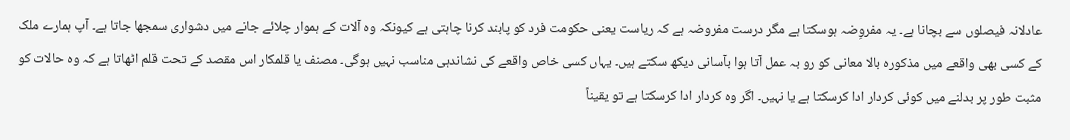عادلانہ فیصلوں سے بچانا ہے۔ یہ مفروِضہ ہوسکتا ہے مگر درست مفروضہ ہے کہ ریاست یعنی حکومت فرد کو پابند کرنا چاہتی ہے کیونکہ وہ آلات کے ہموار چلائے جانے میں دشواری سمجھا جاتا ہے۔ آپ ہمارے ملک کے کسی بھی واقعے میں مذکورہ بالا معانی کو رو بہ عمل آتا ہوا بآسانی دیکھ سکتے ہیں۔ یہاں کسی خاص واقعے کی نشاندہی مناسب نہیں ہوگی۔ مصنف یا قلمکار اس مقصد کے تحت قلم اٹھاتا ہے کہ وہ حالات کو مثبت طور پر بدلنے میں کوئی کردار ادا کرسکتا ہے یا نہیں۔ اگر وہ کردار ادا کرسکتا ہے تو یقیناً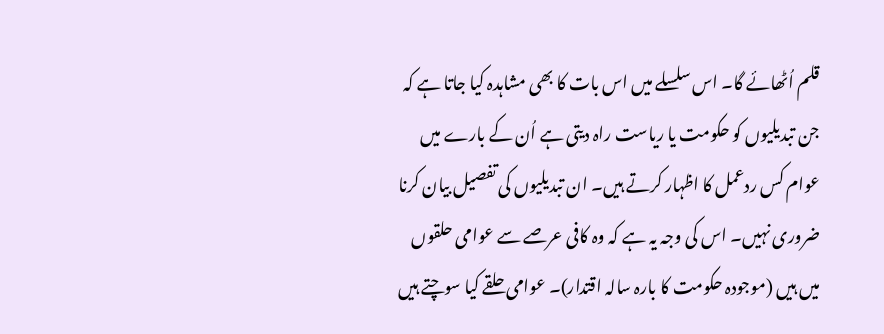قلم اُٹھائے گا۔ اس سلسلے میں اس بات کا بھی مشاہدہ کیا جاتا ہے کہ جن تبدیلیوں کو حکومت یا ریاست راہ دیتی ہے اُن کے بارے میں عوام کس ردعمل کا اظہار کرتے ہیں۔ ان تبدیلیوں کی تفصیل بیان کرنا ضروری نہیں۔ اس کی وجہ یہ ہے کہ وہ کافی عرصے سے عوامی حلقوں میں ہیں (موجودہ حکومت کا بارہ سالہ اقتدار)۔ عوامی حلقے کیا سوچتے ہیں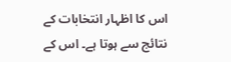اس کا اظہار انتخابات کے نتائج سے ہوتا ہے۔ اس کے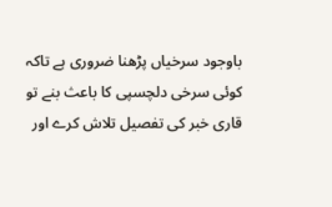باوجود سرخیاں پڑھنا ضروری ہے تاکہ کوئی سرخی دلچسپی کا باعث بنے تو قاری خبر کی تفصیل تلاش کرے اور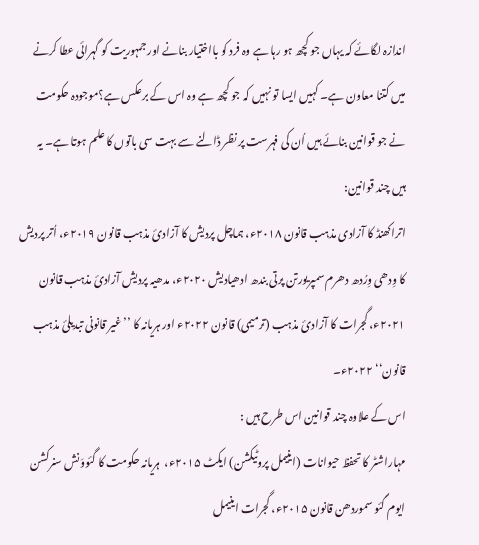اندازہ لگائے کہ یہاں جو کچھ ہو رہا ہے وہ فرد کو بااختیار بنانے اور جمہوریت کو گہرائی عطا کرنے میں کتنا معاون ہے۔ کہیں ایسا تو نہیں کہ جو کچھ ہے وہ اس کے برعکس ہے؟موجودہ حکومت نے جو قوانین بنائے ہیں اُن کی فہرست پر نظر ڈالنے سے بہت سی باتوں کا علم ہوتا ہے۔ یہ ہیں چند قوانین:
اتراکھنڈ کا آزادی مذہب قانون ۲۰۱۸ء، ہماچل پردیش کا آزادیٔ مذہب قانون ۲۰۱۹ء، اُتر پردیش کا وِدھی وِرُدھ دھرم سمپریورتن پرتی بندھ ادھیادیش ۲۰۲۰ء، مدھیہ پردیش آزادیٔ مذہب قانون ۲۰۲۱ء، گجرات کا آزادیٔ مذہب (ترمیمی) قانون ۲۰۲۲ء اور ہریانہ کا ’’غیر قانونی تبدیلیٔ مذہب قانون‘‘ ۲۰۲۲ء۔
اس کے علاوہ چند قوانین اس طرح ہیں :
مہاراشٹر کا تحفظ حیوانات (اینیمل پروٹیکشن) ایکٹ ۲۰۱۵ء،  ہریانہ حکومت کا گئووَنش سنرکشن ایوم گئو سموردھن قانون ۲۰۱۵ء، گجرات اینیمل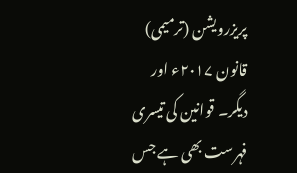پریزرویشن (ترمیمی) قانون ۲۰۱۷ء اور دیگر۔ قوانین کی تیسری فہرست بھی ہے جس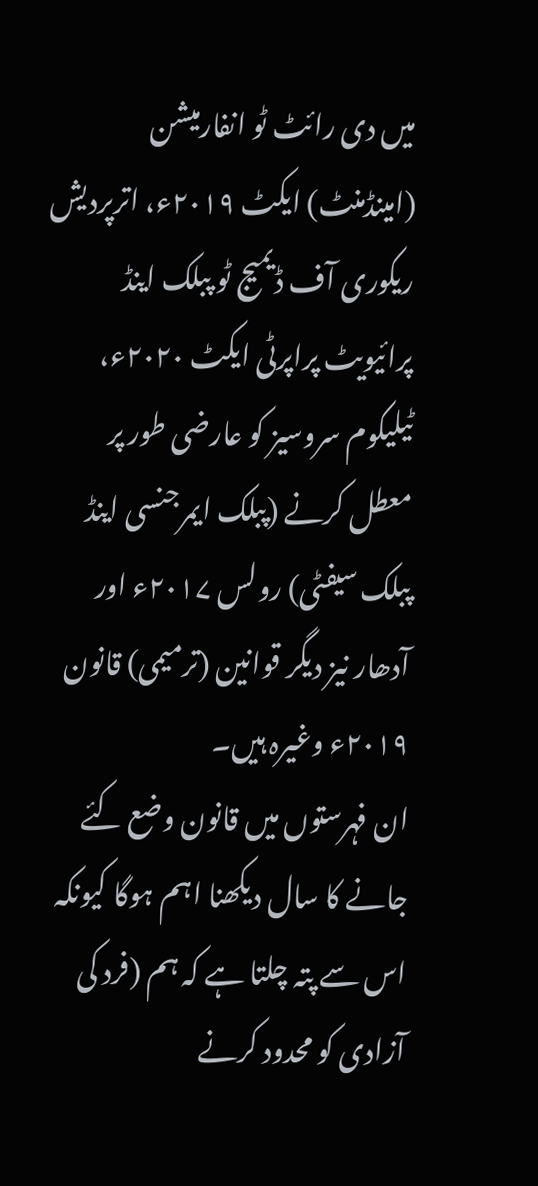میں دی رائٹ ٹو انفارمیشن (امینڈمنٹ) ایکٹ ۲۰۱۹ء، اترپردیش ریکوری آف ڈیمیج ٹو پبلک اینڈ پرائیویٹ پراپرٹی ایکٹ ۲۰۲۰ء، ٹیلیکوم سروسیز کو عارضی طور پر معطل کرنے (پبلک ایمرجنسی اینڈ پبلک سیفٹی) رولس ۲۰۱۷ء اور آدھار نیز دیگر قوانین (ترمیمی) قانون ۲۰۱۹ء وغیرہ ہیں۔
ان فہرستوں میں قانون وضع کئے جانے کا سال دیکھنا اہم ہوگا کیونکہ اس سے پتہ چلتا ہے کہ ہم (فرد کی آزادی کو محدود کرنے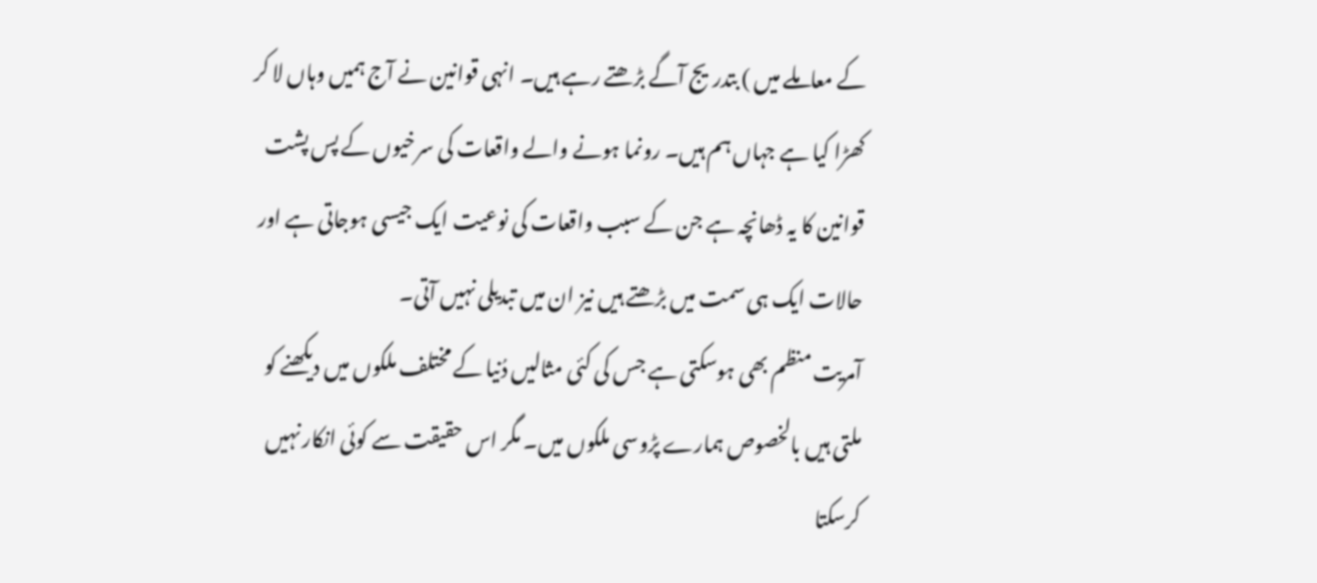کے معاملے میں ) بتدریج آگے بڑھتے رہے ہیں۔ انہی قوانین نے آج ہمیں وہاں لا کر کھڑا کیا ہے جہاں ہم ہیں۔ رونما ہونے والے واقعات کی سرخیوں کے پس پشت قوانین کا یہ ڈھانچہ ہے جن کے سبب واقعات کی نوعیت ایک جیسی ہوجاتی ہے اور حالات ایک ہی سمت میں بڑھتے ہیں نیز ان میں تبدیلی نہیں آتی۔
آمریت منظم بھی ہوسکتی ہے جس کی کئی مثالیں دُنیا کے مختلف ملکوں میں دیکھنے کو ملتی ہیں بالخصوص ہمارے پڑوسی ملکوں میں۔ مگر اس حقیقت سے کوئی انکار نہیں کرسکتا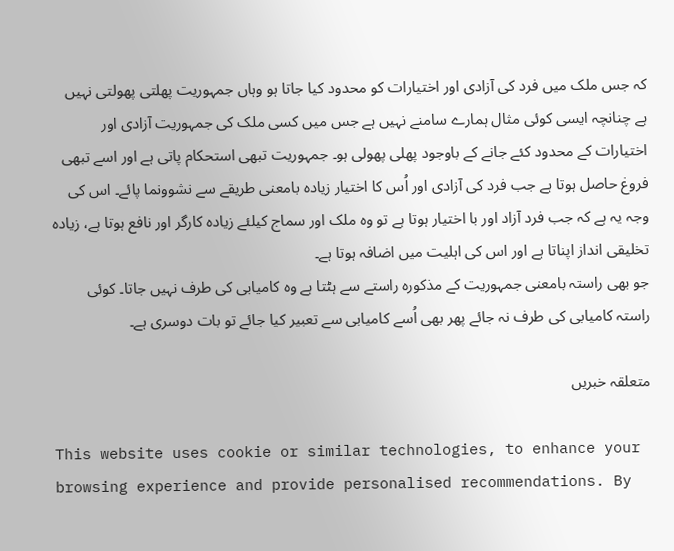کہ جس ملک میں فرد کی آزادی اور اختیارات کو محدود کیا جاتا ہو وہاں جمہوریت پھلتی پھولتی نہیں ہے چنانچہ ایسی کوئی مثال ہمارے سامنے نہیں ہے جس میں کسی ملک کی جمہوریت آزادی اور اختیارات کے محدود کئے جانے کے باوجود پھلی پھولی ہو۔ جمہوریت تبھی استحکام پاتی ہے اور اسے تبھی فروغ حاصل ہوتا ہے جب فرد کی آزادی اور اُس کا اختیار زیادہ بامعنی طریقے سے نشوونما پائے۔ اس کی وجہ یہ ہے کہ جب فرد آزاد اور با اختیار ہوتا ہے تو وہ ملک اور سماج کیلئے زیادہ کارگر اور نافع ہوتا ہے، زیادہ تخلیقی انداز اپناتا ہے اور اس کی اہلیت میں اضافہ ہوتا ہے۔
جو بھی راستہ بامعنی جمہوریت کے مذکورہ راستے سے ہٹتا ہے وہ کامیابی کی طرف نہیں جاتا۔ کوئی راستہ کامیابی کی طرف نہ جائے پھر بھی اُسے کامیابی سے تعبیر کیا جائے تو بات دوسری ہے۔

متعلقہ خبریں

This website uses cookie or similar technologies, to enhance your browsing experience and provide personalised recommendations. By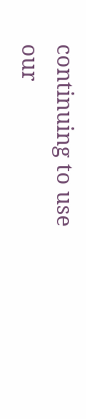continuing to use our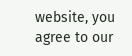website, you agree to our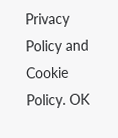Privacy Policy and Cookie Policy. OK